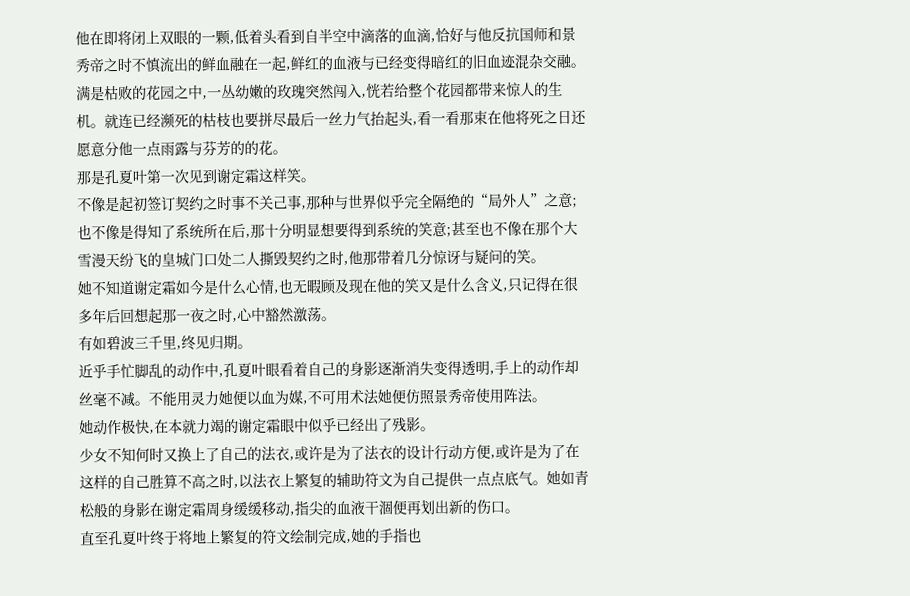他在即将闭上双眼的一颗,低着头看到自半空中滴落的血滴,恰好与他反抗国师和景秀帝之时不慎流出的鲜血融在一起,鲜红的血液与已经变得暗红的旧血迹混杂交融。
满是枯败的花园之中,一丛幼嫩的玫瑰突然闯入,恍若给整个花园都带来惊人的生机。就连已经濒死的枯枝也要拼尽最后一丝力气抬起头,看一看那束在他将死之日还愿意分他一点雨露与芬芳的的花。
那是孔夏叶第一次见到谢定霜这样笑。
不像是起初签订契约之时事不关己事,那种与世界似乎完全隔绝的“局外人”之意;也不像是得知了系统所在后,那十分明显想要得到系统的笑意;甚至也不像在那个大雪漫天纷飞的皇城门口处二人撕毁契约之时,他那带着几分惊讶与疑问的笑。
她不知道谢定霜如今是什么心情,也无暇顾及现在他的笑又是什么含义,只记得在很多年后回想起那一夜之时,心中豁然激荡。
有如碧波三千里,终见归期。
近乎手忙脚乱的动作中,孔夏叶眼看着自己的身影逐渐消失变得透明,手上的动作却丝毫不减。不能用灵力她便以血为媒,不可用术法她便仿照景秀帝使用阵法。
她动作极快,在本就力竭的谢定霜眼中似乎已经出了残影。
少女不知何时又换上了自己的法衣,或许是为了法衣的设计行动方便,或许是为了在这样的自己胜算不高之时,以法衣上繁复的辅助符文为自己提供一点点底气。她如青松般的身影在谢定霜周身缓缓移动,指尖的血液干涸便再划出新的伤口。
直至孔夏叶终于将地上繁复的符文绘制完成,她的手指也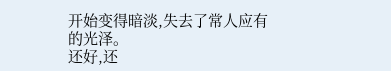开始变得暗淡,失去了常人应有的光泽。
还好,还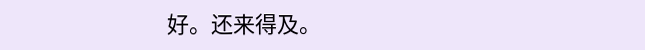好。还来得及。